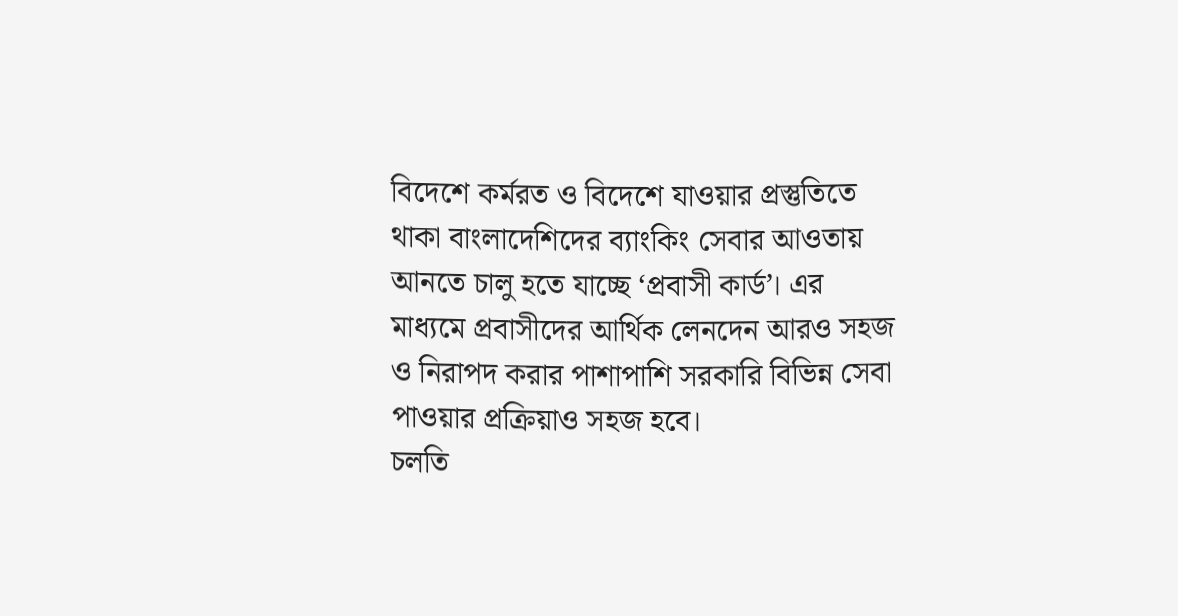বিদেশে কর্মরত ও বিদেশে যাওয়ার প্রস্তুতিতে থাকা বাংলাদেশিদের ব্যাংকিং সেবার আওতায় আনতে চালু হতে যাচ্ছে ‘প্রবাসী কার্ড’। এর মাধ্যমে প্রবাসীদের আর্থিক লেনদেন আরও সহজ ও নিরাপদ করার পাশাপাশি সরকারি বিভিন্ন সেবা পাওয়ার প্রক্রিয়াও সহজ হবে।
চলতি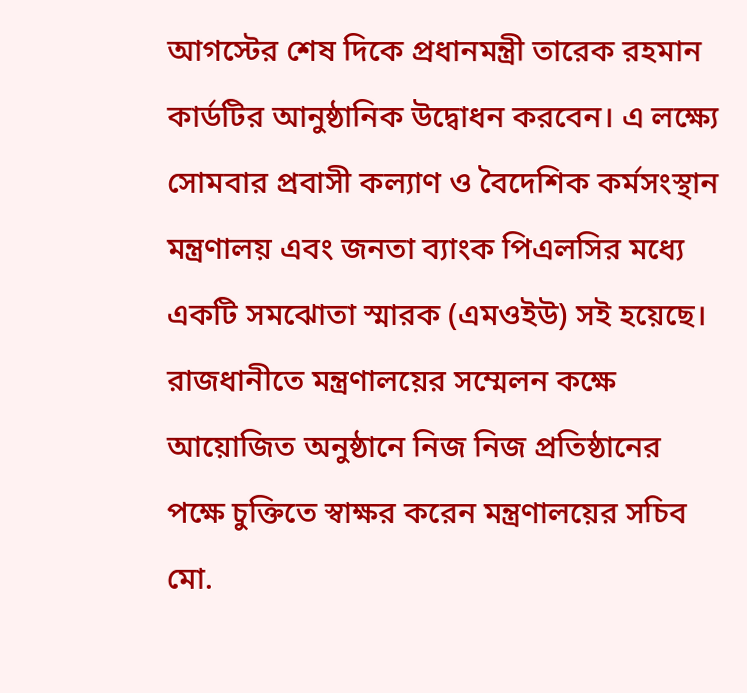আগস্টের শেষ দিকে প্রধানমন্ত্রী তারেক রহমান কার্ডটির আনুষ্ঠানিক উদ্বোধন করবেন। এ লক্ষ্যে সোমবার প্রবাসী কল্যাণ ও বৈদেশিক কর্মসংস্থান মন্ত্রণালয় এবং জনতা ব্যাংক পিএলসির মধ্যে একটি সমঝোতা স্মারক (এমওইউ) সই হয়েছে।
রাজধানীতে মন্ত্রণালয়ের সম্মেলন কক্ষে আয়োজিত অনুষ্ঠানে নিজ নিজ প্রতিষ্ঠানের পক্ষে চুক্তিতে স্বাক্ষর করেন মন্ত্রণালয়ের সচিব মো.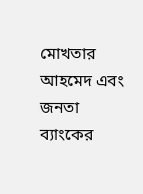মোখতার আহমেদ এবং জনতা ব্যাংকের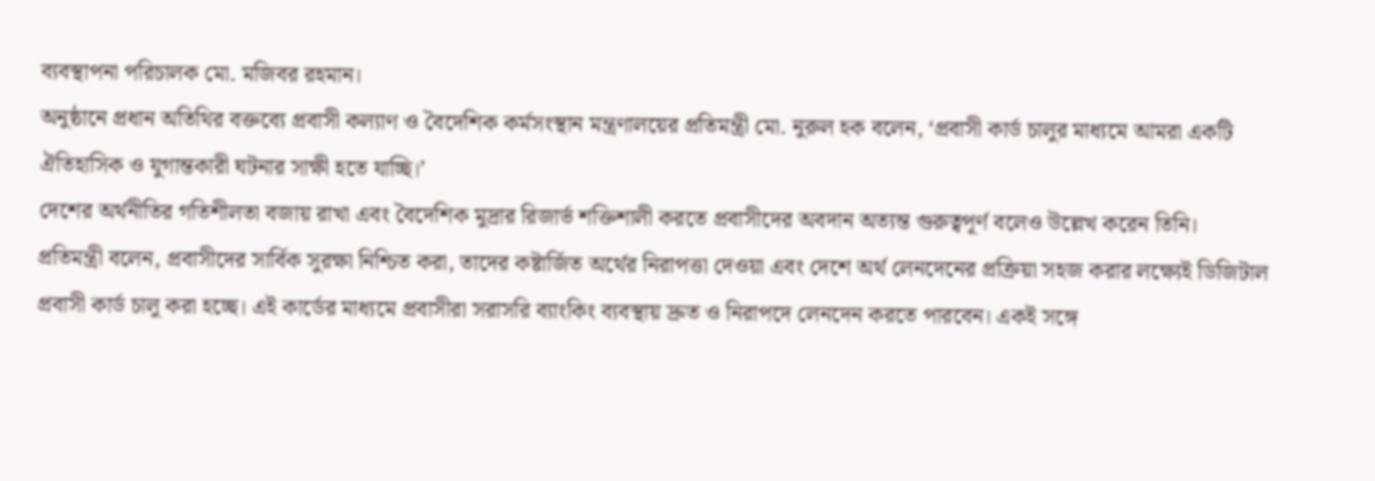ব্যবস্থাপনা পরিচালক মো. মজিবর রহমান।
অনুষ্ঠানে প্রধান অতিথির বক্তব্যে প্রবাসী কল্যাণ ও বৈদেশিক কর্মসংস্থান মন্ত্রণালয়ের প্রতিমন্ত্রী মো. নুরুল হক বলেন, ‘প্রবাসী কার্ড চালুর মাধ্যমে আমরা একটি ঐতিহাসিক ও যুগান্তকারী ঘটনার সাক্ষী হতে যাচ্ছি।’
দেশের অর্থনীতির গতিশীলতা বজায় রাখা এবং বৈদেশিক মুদ্রার রিজার্ভ শক্তিশালী করতে প্রবাসীদের অবদান অত্যন্ত গুরুত্বপূর্ণ বলেও উল্লেখ করেন তিনি।
প্রতিমন্ত্রী বলেন, প্রবাসীদের সার্বিক সুরক্ষা নিশ্চিত করা, তাদের কষ্টার্জিত অর্থের নিরাপত্তা দেওয়া এবং দেশে অর্থ লেনদেনের প্রক্রিয়া সহজ করার লক্ষ্যেই ডিজিটাল প্রবাসী কার্ড চালু করা হচ্ছে। এই কার্ডের মাধ্যমে প্রবাসীরা সরাসরি ব্যাংকিং ব্যবস্থায় দ্রুত ও নিরাপদে লেনদেন করতে পারবেন। একই সঙ্গে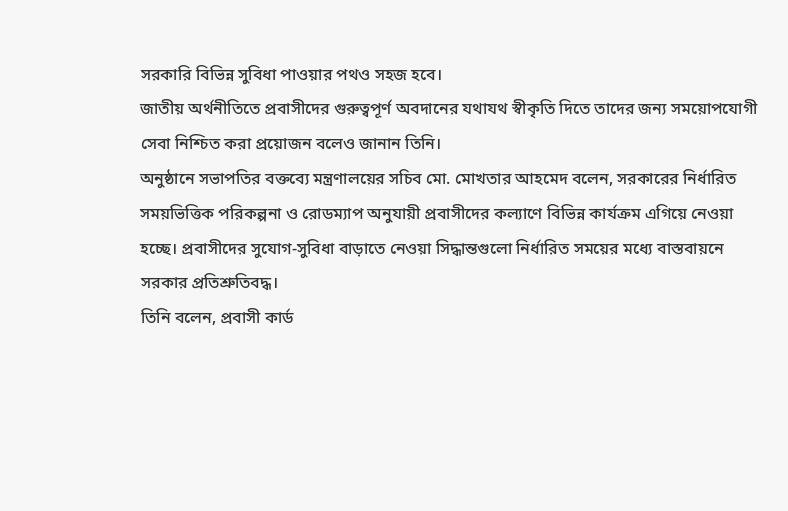সরকারি বিভিন্ন সুবিধা পাওয়ার পথও সহজ হবে।
জাতীয় অর্থনীতিতে প্রবাসীদের গুরুত্বপূর্ণ অবদানের যথাযথ স্বীকৃতি দিতে তাদের জন্য সময়োপযোগী সেবা নিশ্চিত করা প্রয়োজন বলেও জানান তিনি।
অনুষ্ঠানে সভাপতির বক্তব্যে মন্ত্রণালয়ের সচিব মো. মোখতার আহমেদ বলেন, সরকারের নির্ধারিত সময়ভিত্তিক পরিকল্পনা ও রোডম্যাপ অনুযায়ী প্রবাসীদের কল্যাণে বিভিন্ন কার্যক্রম এগিয়ে নেওয়া হচ্ছে। প্রবাসীদের সুযোগ-সুবিধা বাড়াতে নেওয়া সিদ্ধান্তগুলো নির্ধারিত সময়ের মধ্যে বাস্তবায়নে সরকার প্রতিশ্রুতিবদ্ধ।
তিনি বলেন, প্রবাসী কার্ড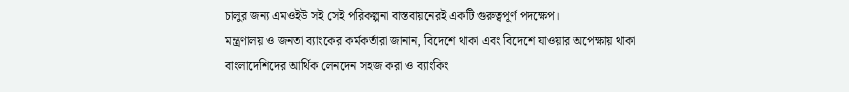চালুর জন্য এমওইউ সই সেই পরিকল্পনা বাস্তবায়নেরই একটি গুরুত্বপূর্ণ পদক্ষেপ।
মন্ত্রণালয় ও জনতা ব্যাংকের কর্মকর্তারা জানান, বিদেশে থাকা এবং বিদেশে যাওয়ার অপেক্ষায় থাকা বাংলাদেশিদের আর্থিক লেনদেন সহজ করা ও ব্যাংকিং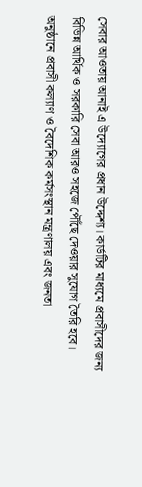সেবার আওতায় আনাই এ উদ্যোগের প্রধান উদ্দেশ্য। কার্ডটির মাধ্যমে প্রবাসীদের জন্য বিভিন্ন আর্থিক ও সরকারি সেবা আরও সহজে পৌঁছে দেওয়ার সুযোগ তৈরি হবে।
অনুষ্ঠানে প্রবাসী কল্যাণ ও বৈদেশিক কর্মসংস্থান মন্ত্রণালয় এবং জনতা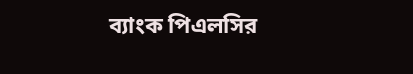ব্যাংক পিএলসির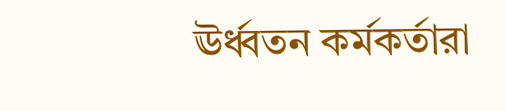ঊর্ধ্বতন কর্মকর্তারা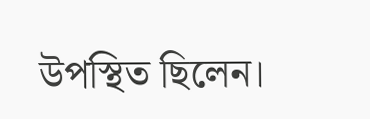উপস্থিত ছিলেন।